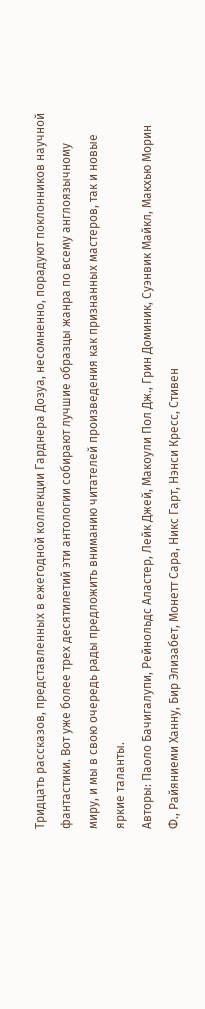Тридцать рассказов, представленных в ежегодной коллекции Гарднера Дозуа, несомненно, порадуют поклонников научной фантастики. Вот уже более трех десятилетий эти антологии собирают лучшие образцы жанра по всему англоязычному миру, и мы в свою очередь рады предложить вниманию читателей произведения как признанных мастеров, так и новые яркие таланты.
Авторы: Паоло Бачигалупи, Рейнольдс Аластер, Лейк Джей, Макоули Пол Дж., Грин Доминик, Суэнвик Майкл, Макхью Морин Ф., Райяниеми Ханну, Бир Элизабет, Монетт Сара, Никс Гарт, Нэнси Кресс, Стивен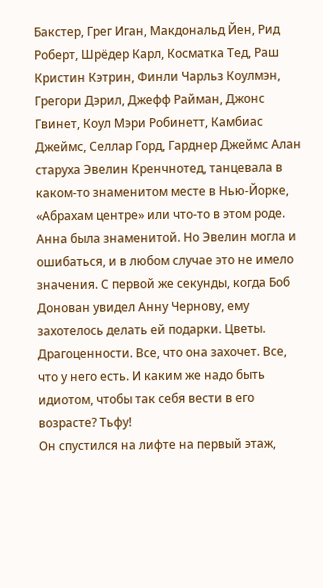Бакстер, Грег Иган, Макдональд Йен, Рид Роберт, Шрёдер Карл, Косматка Тед, Раш Кристин Кэтрин, Финли Чарльз Коулмэн, Грегори Дэрил, Джефф Райман, Джонс Гвинет, Коул Мэри Робинетт, Камбиас Джеймс, Селлар Горд, Гарднер Джеймс Алан
старуха Эвелин Кренчнотед, танцевала в каком-то знаменитом месте в Нью-Йорке, «Абрахам центре» или что-то в этом роде. Анна была знаменитой. Но Эвелин могла и ошибаться, и в любом случае это не имело значения. С первой же секунды, когда Боб Донован увидел Анну Чернову, ему захотелось делать ей подарки. Цветы. Драгоценности. Все, что она захочет. Все, что у него есть. И каким же надо быть идиотом, чтобы так себя вести в его возрасте? Тьфу!
Он спустился на лифте на первый этаж,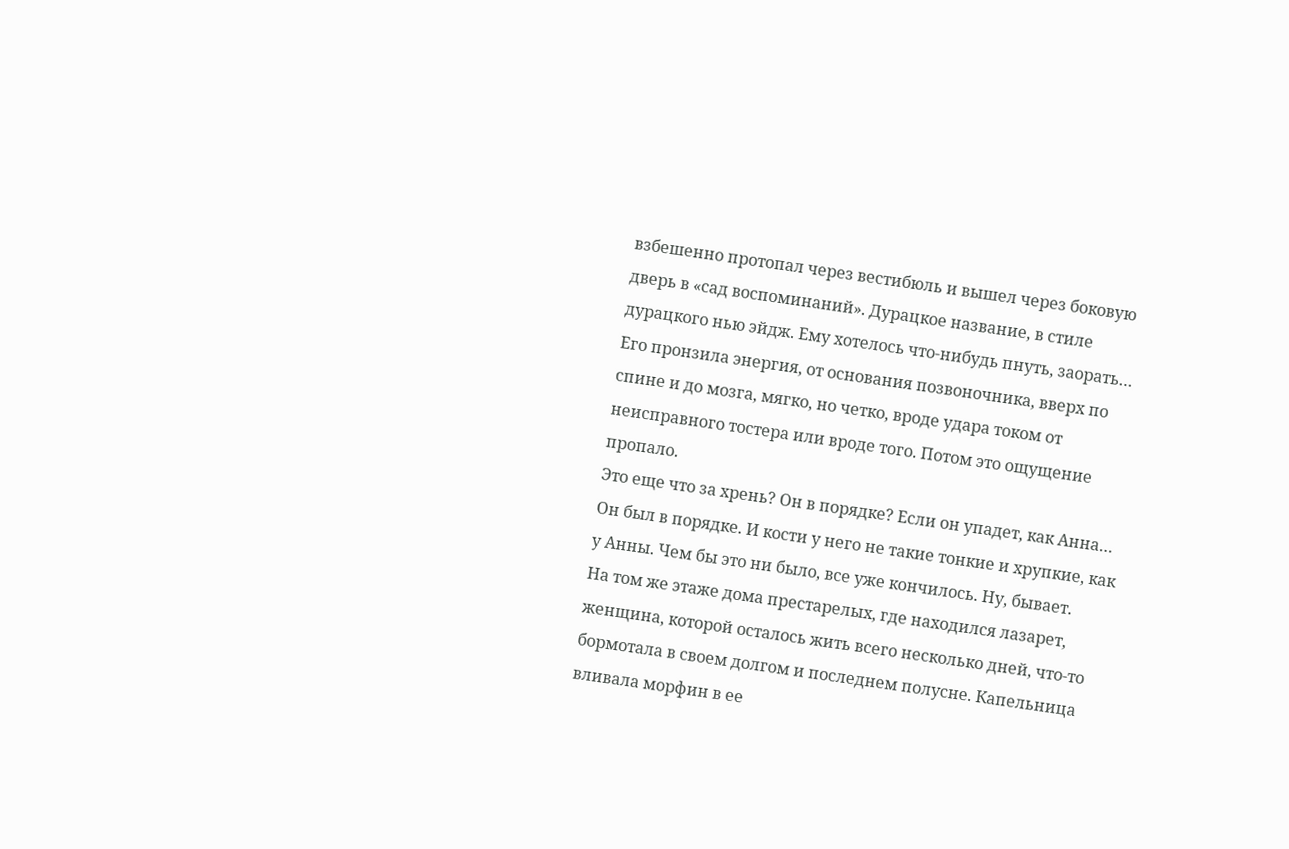взбешенно протопал через вестибюль и вышел через боковую дверь в «сад воспоминаний». Дурацкое название, в стиле дурацкого нью эйдж. Ему хотелось что-нибудь пнуть, заорать…
Его пронзила энергия, от основания позвоночника, вверх по спине и до мозга, мягко, но четко, вроде удара током от неисправного тостера или вроде того. Потом это ощущение пропало.
Это еще что за хрень? Он в порядке? Если он упадет, как Анна…
Он был в порядке. И кости у него не такие тонкие и хрупкие, как у Анны. Чем бы это ни было, все уже кончилось. Ну, бывает.
На том же этаже дома престарелых, где находился лазарет, женщина, которой осталось жить всего несколько дней, что-то бормотала в своем долгом и последнем полусне. Капельница вливала морфин в ее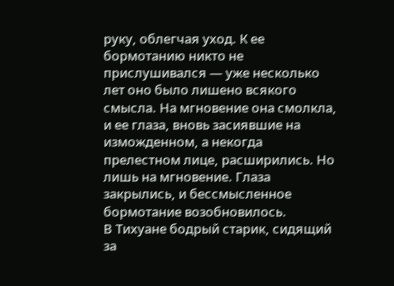руку, облегчая уход. К ее бормотанию никто не прислушивался — уже несколько лет оно было лишено всякого смысла. На мгновение она смолкла, и ее глаза, вновь засиявшие на изможденном, а некогда прелестном лице, расширились. Но лишь на мгновение. Глаза закрылись, и бессмысленное бормотание возобновилось.
В Тихуане бодрый старик, сидящий за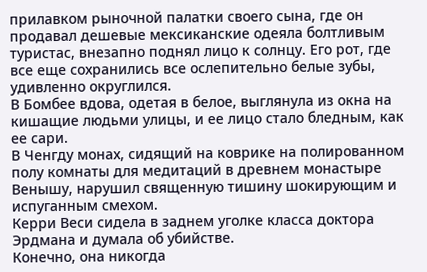прилавком рыночной палатки своего сына, где он продавал дешевые мексиканские одеяла болтливым
туристас, внезапно поднял лицо к солнцу. Его рот, где все еще сохранились все ослепительно белые зубы, удивленно округлился.
В Бомбее вдова, одетая в белое, выглянула из окна на кишащие людьми улицы, и ее лицо стало бледным, как ее сари.
В Ченгду монах, сидящий на коврике на полированном полу комнаты для медитаций в древнем монастыре Венышу, нарушил священную тишину шокирующим и испуганным смехом.
Керри Веси сидела в заднем уголке класса доктора Эрдмана и думала об убийстве.
Конечно, она никогда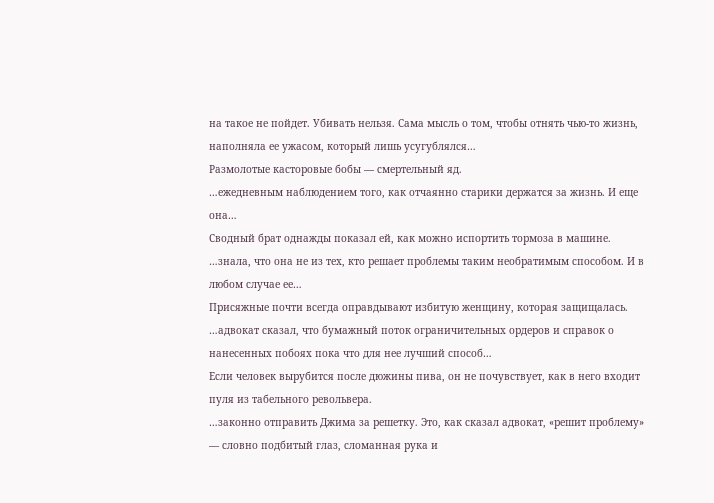на такое не пойдет. Убивать нельзя. Сама мысль о том, чтобы отнять чью-то жизнь, наполняла ее ужасом, который лишь усугублялся…
Размолотые касторовые бобы — смертельный яд.
…ежедневным наблюдением того, как отчаянно старики держатся за жизнь. И еще она…
Сводный брат однажды показал ей, как можно испортить тормоза в машине.
…знала, что она не из тех, кто решает проблемы таким необратимым способом. И в любом случае ее…
Присяжные почти всегда оправдывают избитую женщину, которая защищалась.
…адвокат сказал, что бумажный поток ограничительных ордеров и справок о нанесенных побоях пока что для нее лучший способ…
Если человек вырубится после дюжины пива, он не почувствует, как в него входит пуля из табельного револьвера.
…законно отправить Джима за решетку. Это, как сказал адвокат, «решит проблему» — словно подбитый глаз, сломанная рука и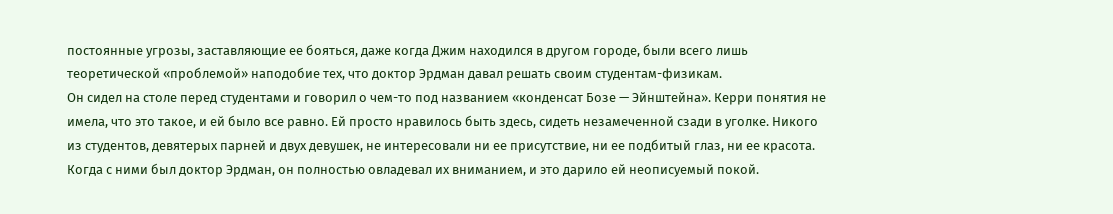постоянные угрозы, заставляющие ее бояться, даже когда Джим находился в другом городе, были всего лишь теоретической «проблемой» наподобие тех, что доктор Эрдман давал решать своим студентам-физикам.
Он сидел на столе перед студентами и говорил о чем-то под названием «конденсат Бозе — Эйнштейна». Керри понятия не имела, что это такое, и ей было все равно. Ей просто нравилось быть здесь, сидеть незамеченной сзади в уголке. Никого из студентов, девятерых парней и двух девушек, не интересовали ни ее присутствие, ни ее подбитый глаз, ни ее красота. Когда с ними был доктор Эрдман, он полностью овладевал их вниманием, и это дарило ей неописуемый покой.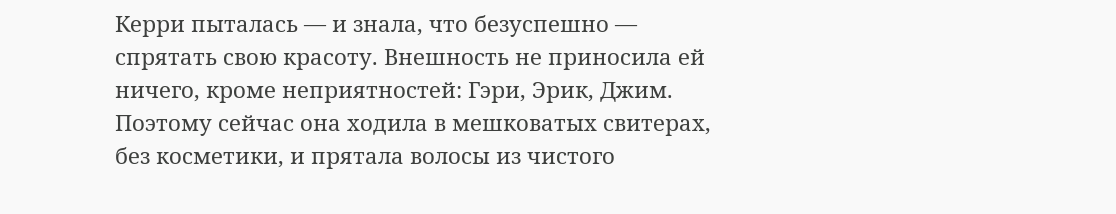Керри пыталась — и знала, что безуспешно — спрятать свою красоту. Внешность не приносила ей ничего, кроме неприятностей: Гэри, Эрик, Джим. Поэтому сейчас она ходила в мешковатых свитерах, без косметики, и прятала волосы из чистого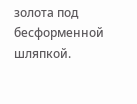золота под бесформенной шляпкой.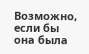Возможно, если бы она была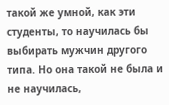такой же умной, как эти студенты, то научилась бы выбирать мужчин другого типа. Но она такой не была и не научилась,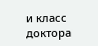и класс доктора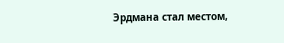Эрдмана стал местом,